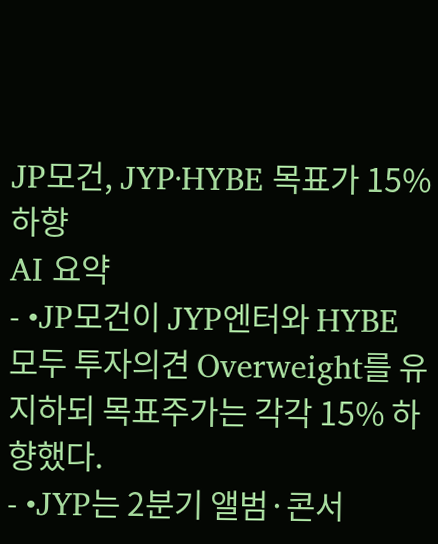JP모건, JYP·HYBE 목표가 15% 하향
AI 요약
- •JP모건이 JYP엔터와 HYBE 모두 투자의견 Overweight를 유지하되 목표주가는 각각 15% 하향했다.
- •JYP는 2분기 앨범·콘서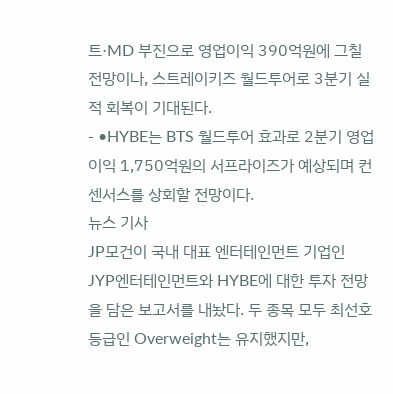트·MD 부진으로 영업이익 390억원에 그칠 전망이나, 스트레이키즈 월드투어로 3분기 실적 회복이 기대된다.
- •HYBE는 BTS 월드투어 효과로 2분기 영업이익 1,750억원의 서프라이즈가 예상되며 컨센서스를 상회할 전망이다.
뉴스 기사
JP모건이 국내 대표 엔터테인먼트 기업인 JYP엔터테인먼트와 HYBE에 대한 투자 전망을 담은 보고서를 내놨다. 두 종목 모두 최선호 등급인 Overweight는 유지했지만,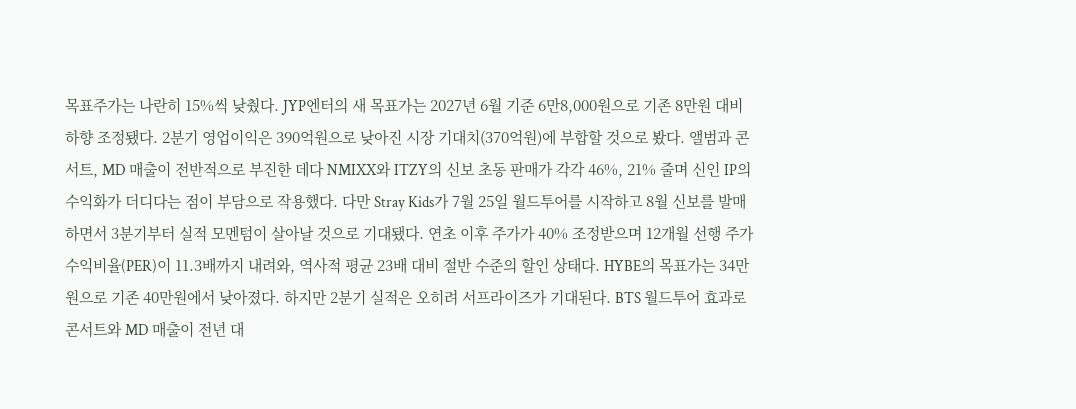목표주가는 나란히 15%씩 낮췄다. JYP엔터의 새 목표가는 2027년 6월 기준 6만8,000원으로 기존 8만원 대비 하향 조정됐다. 2분기 영업이익은 390억원으로 낮아진 시장 기대치(370억원)에 부합할 것으로 봤다. 앨범과 콘서트, MD 매출이 전반적으로 부진한 데다 NMIXX와 ITZY의 신보 초동 판매가 각각 46%, 21% 줄며 신인 IP의 수익화가 더디다는 점이 부담으로 작용했다. 다만 Stray Kids가 7월 25일 월드투어를 시작하고 8월 신보를 발매하면서 3분기부터 실적 모멘텀이 살아날 것으로 기대됐다. 연초 이후 주가가 40% 조정받으며 12개월 선행 주가수익비율(PER)이 11.3배까지 내려와, 역사적 평균 23배 대비 절반 수준의 할인 상태다. HYBE의 목표가는 34만원으로 기존 40만원에서 낮아졌다. 하지만 2분기 실적은 오히려 서프라이즈가 기대된다. BTS 월드투어 효과로 콘서트와 MD 매출이 전년 대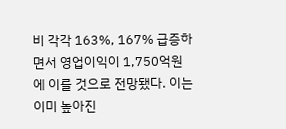비 각각 163%, 167% 급증하면서 영업이익이 1,750억원에 이를 것으로 전망됐다. 이는 이미 높아진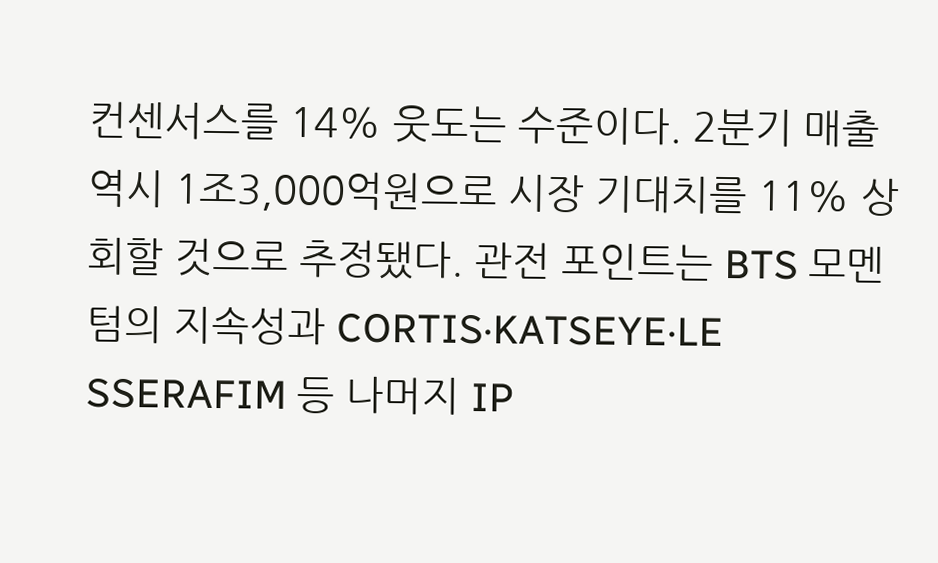컨센서스를 14% 웃도는 수준이다. 2분기 매출 역시 1조3,000억원으로 시장 기대치를 11% 상회할 것으로 추정됐다. 관전 포인트는 BTS 모멘텀의 지속성과 CORTIS·KATSEYE·LE SSERAFIM 등 나머지 IP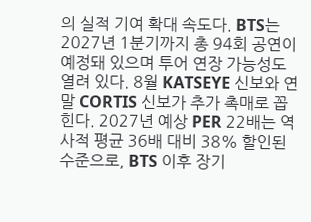의 실적 기여 확대 속도다. BTS는 2027년 1분기까지 총 94회 공연이 예정돼 있으며 투어 연장 가능성도 열려 있다. 8월 KATSEYE 신보와 연말 CORTIS 신보가 추가 촉매로 꼽힌다. 2027년 예상 PER 22배는 역사적 평균 36배 대비 38% 할인된 수준으로, BTS 이후 장기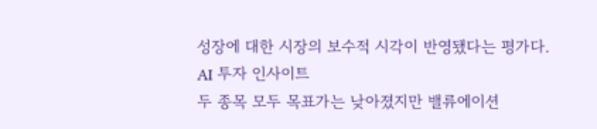성장에 대한 시장의 보수적 시각이 반영됐다는 평가다.
AI 투자 인사이트
두 종목 모두 목표가는 낮아졌지만 밸류에이션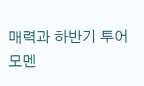매력과 하반기 투어 모멘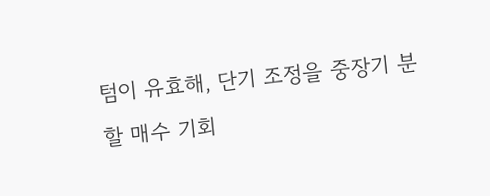텀이 유효해, 단기 조정을 중장기 분할 매수 기회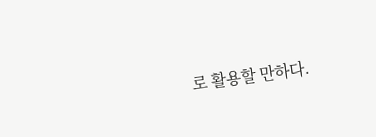로 활용할 만하다.